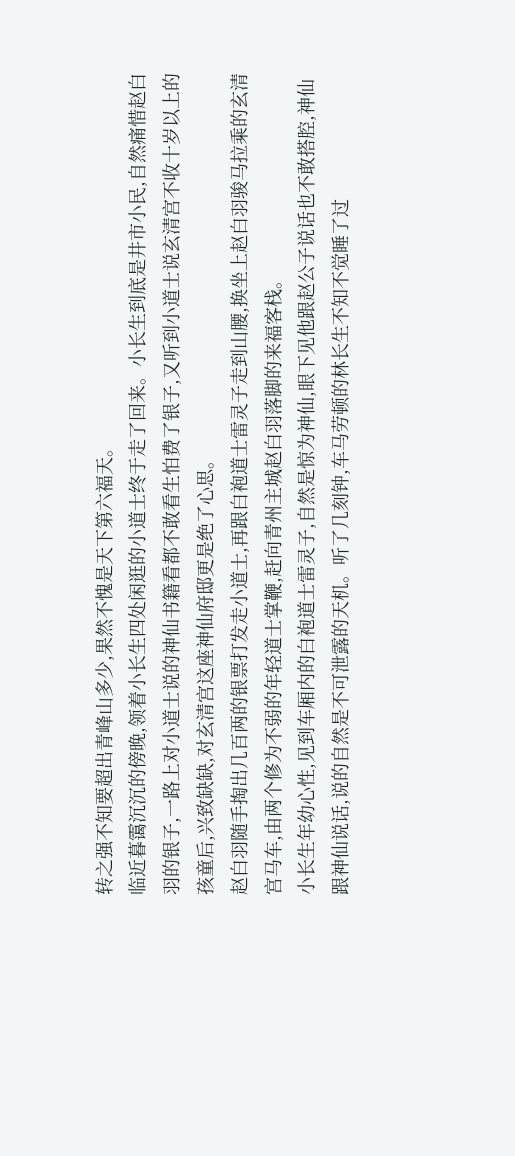转之强不知要超出青峰山多少,果然不愧是天下第六福天。
临近暮霭沉沉的傍晚,领着小长生四处闲逛的小道士终于走了回来。小长生到底是井市小民,自然痛惜赵白羽的银子,一路上对小道士说的神仙书籍看都不敢看生怕费了银子,又听到小道士说玄清宫不收十岁以上的孩童后,兴致缺缺,对玄清宫这座神仙府邸更是绝了心思。
赵白羽随手掏出几百两的银票打发走小道士,再跟白袍道士雷灵子走到山腰,换坐上赵白羽骏马拉乘的玄清宫马车,由两个修为不弱的年轻道士掌鞭,赶向青州主城赵白羽落脚的来福客栈。
小长生年幼心性,见到车厢内的白袍道士雷灵子,自然是惊为神仙,眼下见他跟赵公子说话也不敢搭腔,神仙跟神仙说话,说的自然是不可泄露的天机。听了几刻钟,车马劳顿的林长生不知不觉睡了过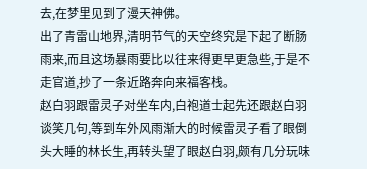去,在梦里见到了漫天神佛。
出了青雷山地界,清明节气的天空终究是下起了断肠雨来,而且这场暴雨要比以往来得更早更急些,于是不走官道,抄了一条近路奔向来福客栈。
赵白羽跟雷灵子对坐车内,白袍道士起先还跟赵白羽谈笑几句,等到车外风雨渐大的时候雷灵子看了眼倒头大睡的林长生,再转头望了眼赵白羽,颇有几分玩味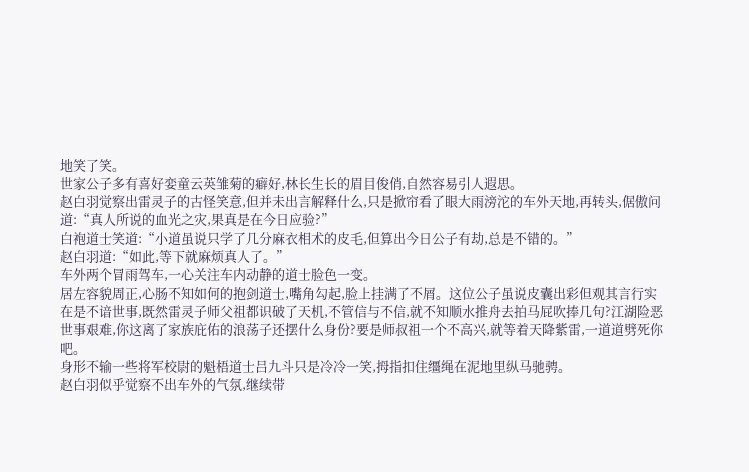地笑了笑。
世家公子多有喜好娈童云英雏菊的癖好,林长生长的眉目俊俏,自然容易引人遐思。
赵白羽觉察出雷灵子的古怪笑意,但并未出言解释什么,只是掀帘看了眼大雨滂沱的车外天地,再转头,倨傲问道:“真人所说的血光之灾,果真是在今日应验?”
白袍道士笑道:“小道虽说只学了几分麻衣相术的皮毛,但算出今日公子有劫,总是不错的。”
赵白羽道:“如此,等下就麻烦真人了。”
车外两个冒雨驾车,一心关注车内动静的道士脸色一变。
居左容貌周正,心肠不知如何的抱剑道士,嘴角勾起,脸上挂满了不屑。这位公子虽说皮囊出彩但观其言行实在是不谙世事,既然雷灵子师父祖都识破了天机,不管信与不信,就不知顺水推舟去拍马屁吹捧几句?江湖险恶世事艰难,你这离了家族庇佑的浪荡子还摆什么身份?要是师叔祖一个不高兴,就等着天降紫雷,一道道劈死你吧。
身形不输一些将军校尉的魁梧道士吕九斗只是冷冷一笑,拇指扣住缰绳在泥地里纵马驰骋。
赵白羽似乎觉察不出车外的气氛,继续带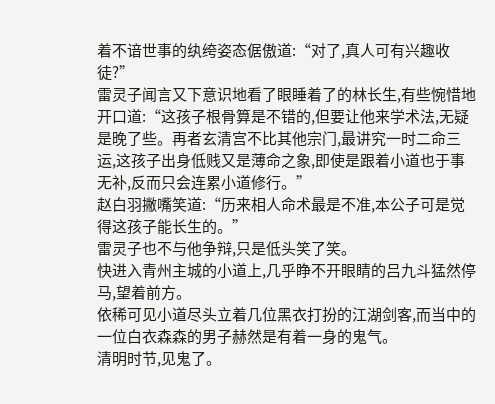着不谙世事的纨绔姿态倨傲道:“对了,真人可有兴趣收徒?”
雷灵子闻言又下意识地看了眼睡着了的林长生,有些惋惜地开口道:“这孩子根骨算是不错的,但要让他来学术法,无疑是晚了些。再者玄清宫不比其他宗门,最讲究一时二命三运,这孩子出身低贱又是薄命之象,即使是跟着小道也于事无补,反而只会连累小道修行。”
赵白羽撇嘴笑道:“历来相人命术最是不准,本公子可是觉得这孩子能长生的。”
雷灵子也不与他争辩,只是低头笑了笑。
快进入青州主城的小道上,几乎睁不开眼睛的吕九斗猛然停马,望着前方。
依稀可见小道尽头立着几位黑衣打扮的江湖剑客,而当中的一位白衣森森的男子赫然是有着一身的鬼气。
清明时节,见鬼了。